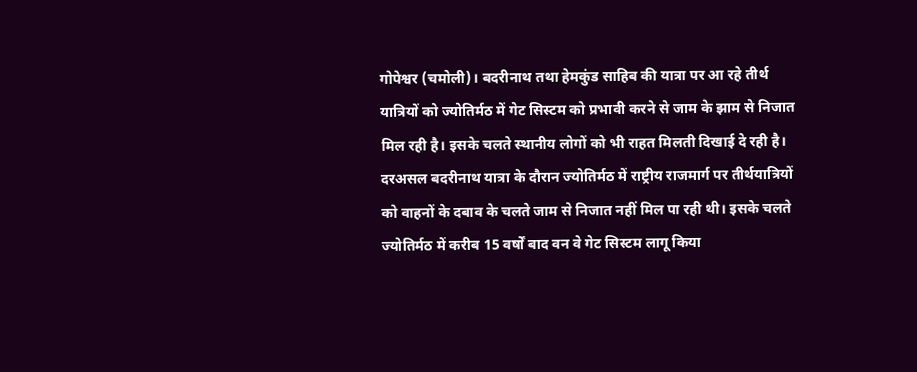गोपेश्वर (चमोली)। बदरीनाथ तथा हेमकुंड साहिब की यात्रा पर आ रहे तीर्थ यात्रियों को ज्योतिर्मठ में गेट सिस्टम को प्रभावी करने से जाम के झाम से निजात मिल रही है। इसके चलते स्थानीय लोगों को भी राहत मिलती दिखाई दे रही है।
दरअसल बदरीनाथ यात्रा के दौरान ज्योतिर्मठ में राष्ट्रीय राजमार्ग पर तीर्थयात्रियों को वाहनों के दबाव के चलते जाम से निजात नहीं मिल पा रही थी। इसके चलते ज्योतिर्मठ में करीब 15 वर्षों बाद वन वे गेट सिस्टम लागू किया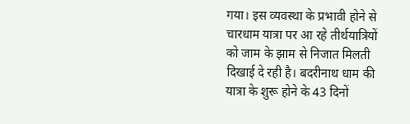गया। इस व्यवस्था के प्रभावी होने से चारधाम यात्रा पर आ रहे तीर्थयात्रियों को जाम के झाम से निजात मिलती दिखाई दे रही है। बदरीनाथ धाम की यात्रा के शुरू होने के 43 दिनों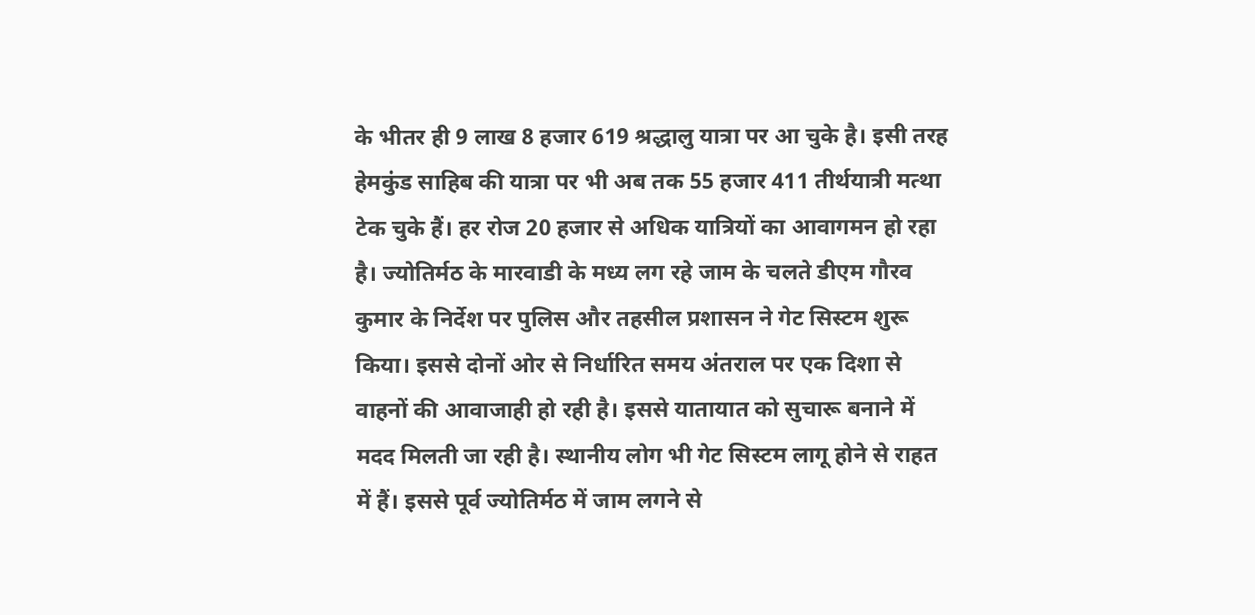के भीतर ही 9 लाख 8 हजार 619 श्रद्धालु यात्रा पर आ चुके है। इसी तरह हेमकुंड साहिब की यात्रा पर भी अब तक 55 हजार 411 तीर्थयात्री मत्था टेक चुके हैं। हर रोज 20 हजार से अधिक यात्रियों का आवागमन हो रहा है। ज्योतिर्मठ के मारवाडी के मध्य लग रहे जाम के चलते डीएम गौरव कुमार के निर्देश पर पुलिस और तहसील प्रशासन ने गेट सिस्टम शुरू किया। इससे दोनों ओर से निर्धारित समय अंतराल पर एक दिशा से वाहनों की आवाजाही हो रही है। इससे यातायात को सुचारू बनाने में मदद मिलती जा रही है। स्थानीय लोग भी गेट सिस्टम लागू होने से राहत में हैं। इससे पूर्व ज्योतिर्मठ में जाम लगने से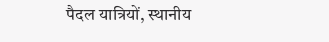पैदल यात्रियों, स्थानीय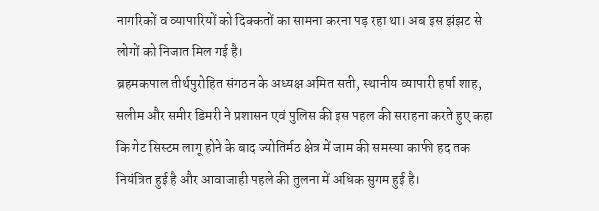नागरिकों व व्यापारियों को दिक्कतों का सामना करना पड़ रहा था। अब इस झंझट से लोगों को निजात मिल गई है।
ब्रहमकपाल तीर्थपुरोहित संगठन के अध्यक्ष अमित सती, स्थानीय व्यापारी हर्षा शाह, सलीम और समीर डिमरी ने प्रशासन एवं पुलिस की इस पहल की सराहना करते हुए कहा कि गेट सिस्टम लागू होने के बाद ज्योतिर्मठ क्षेत्र में जाम की समस्या काफी हद तक नियंत्रित हुई है और आवाजाही पहले की तुलना में अधिक सुगम हुई है।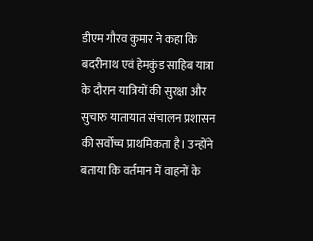डीएम गौरव कुमार ने कहा कि बदरीनाथ एवं हेमकुंड साहिब यात्रा के दौरान यात्रियों की सुरक्षा और सुचारु यातायात संचालन प्रशासन की सर्वोच्च प्राथमिकता है। उन्होंने बताया कि वर्तमान में वाहनों के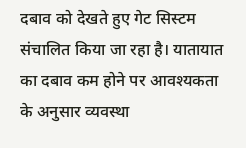दबाव को देखते हुए गेट सिस्टम संचालित किया जा रहा है। यातायात का दबाव कम होने पर आवश्यकता के अनुसार व्यवस्था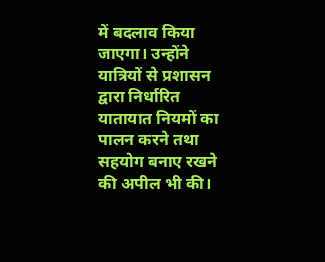में बदलाव किया जाएगा। उन्होंने यात्रियों से प्रशासन द्वारा निर्धारित यातायात नियमों का पालन करने तथा सहयोग बनाए रखने की अपील भी की।